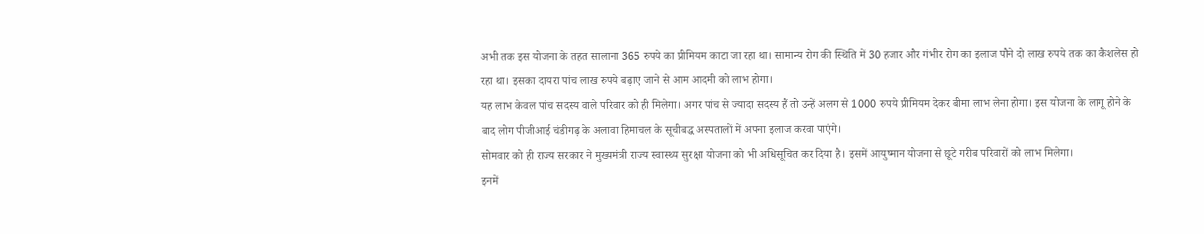अभी तक इस योजना के तहत सालाना 365 रुपये का प्रीमियम काटा जा रहा था। सामान्य रोग की स्थिति में 30 हजार और गंभीर रोग का इलाज पौने दो लाख रुपये तक का कैशलेस हो रहा था। इसका दायरा पांच लाख रुपये बढ़ाए जाने से आम आदमी को लाभ होगा।
यह लाभ केवल पांच सदस्य वाले परिवार को ही मिलेगा। अगर पांच से ज्यादा सदस्य हैं तो उन्हें अलग से 1000 रुपये प्रीमियम देकर बीमा लाभ लेना होगा। इस योजना के लागू होने के बाद लोग पीजीआई चंडीगढ़ के अलावा हिमाचल के सूचीबद्ध अस्पतालों में अपना इलाज करवा पाएंगे।
सोमवार को ही राज्य सरकार ने मुख्यमंत्री राज्य स्वास्थ्य सुरक्षा योजना को भी अधिसूचित कर दिया है। इसमें आयुष्मान योजना से छूटे गरीब परिवारों को लाभ मिलेगा।
इनमें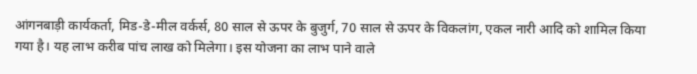आंगनबाड़ी कार्यकर्ता, मिड-डे-मील वर्कर्स, 80 साल से ऊपर के बुजुर्ग, 70 साल से ऊपर के विकलांग, एकल नारी आदि को शामिल किया गया है। यह लाभ करीब पांच लाख को मिलेगा। इस योजना का लाभ पाने वाले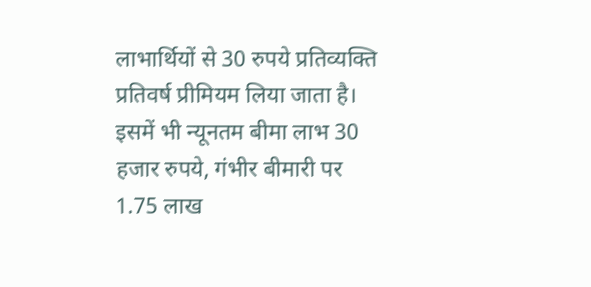लाभार्थियों से 30 रुपये प्रतिव्यक्ति प्रतिवर्ष प्रीमियम लिया जाता है।
इसमें भी न्यूनतम बीमा लाभ 30 हजार रुपये, गंभीर बीमारी पर 1.75 लाख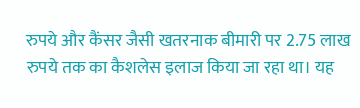रुपये और कैंसर जैसी खतरनाक बीमारी पर 2.75 लाख रुपये तक का कैशलेस इलाज किया जा रहा था। यह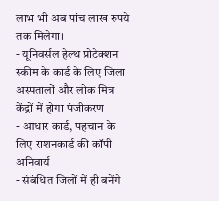लाभ भी अब पांच लाख रुपये तक मिलेगा।
- यूनिवर्सल हेल्थ प्रोटेक्शन स्कीम के कार्ड के लिए जिला अस्पतालों और लोक मित्र केंद्रों में होगा पंजीकरण
- आधार कार्ड, पहचान के लिए राशनकार्ड की कॉपी अनिवार्य
- संबंधित जिलों में ही बनेंगे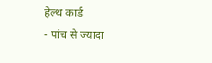हेल्थ कार्ड
- पांच से ज्यादा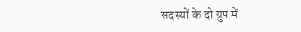सदस्यों के दो ग्रुप में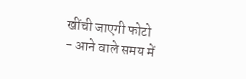खींची जाएगी फोटो
- आने वाले समय में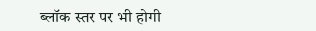ब्लॉक स्तर पर भी होगी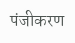पंजीकरण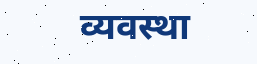व्यवस्था